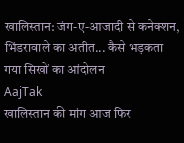खालिस्तान: जंग-ए-आजादी से कनेक्शन, भिंडरावाले का अतीत... कैसे भड़कता गया सिखों का आंदोलन
AajTak
खालिस्तान की मांग आज फिर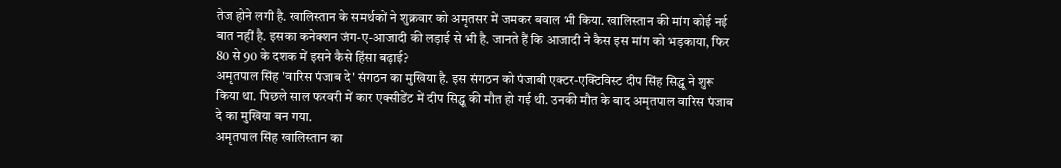तेज होने लगी है. खालिस्तान के समर्थकों ने शुक्रवार को अमृतसर में जमकर बवाल भी किया. खालिस्तान की मांग कोई नई बात नहीं है. इसका कनेक्शन जंग-ए-आजादी की लड़ाई से भी है. जानते हैं कि आजादी ने कैस इस मांग को भड़काया, फिर 80 से 90 के दशक में इसने कैसे हिंसा बढ़ाई?
अमृतपाल सिंह 'वारिस पंजाब दे' संगठन का मुखिया है. इस संगठन को पंजाबी एक्टर-एक्टिविस्ट दीप सिंह सिद्धू ने शुरू किया था. पिछले साल फरवरी में कार एक्सीडेंट में दीप सिद्धू की मौत हो गई थी. उनकी मौत के बाद अमृतपाल वारिस पंजाब दे का मुखिया बन गया.
अमृतपाल सिंह खालिस्तान का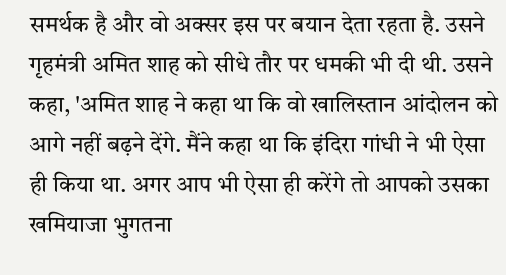समर्थक है और वो अक्सर इस पर बयान देता रहता है. उसने गृहमंत्री अमित शाह को सीधे तौर पर धमकी भी दी थी. उसने कहा, 'अमित शाह ने कहा था कि वो खालिस्तान आंदोलन को आगे नहीं बढ़ने देंगे. मैंने कहा था कि इंदिरा गांधी ने भी ऐसा ही किया था. अगर आप भी ऐसा ही करेंगे तो आपको उसका खमियाजा भुगतना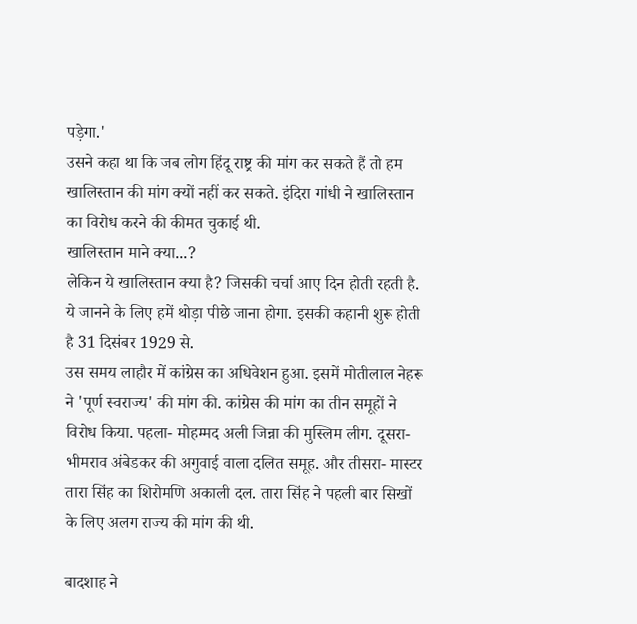पड़ेगा.'
उसने कहा था कि जब लोग हिंदू राष्ट्र की मांग कर सकते हैं तो हम खालिस्तान की मांग क्यों नहीं कर सकते. इंदिरा गांधी ने खालिस्तान का विरोध करने की कीमत चुकाई थी.
खालिस्तान माने क्या...?
लेकिन ये खालिस्तान क्या है? जिसकी चर्चा आए दिन होती रहती है. ये जानने के लिए हमें थोड़ा पीछे जाना होगा. इसकी कहानी शुरू होती है 31 दिसंबर 1929 से.
उस समय लाहौर में कांग्रेस का अधिवेशन हुआ. इसमें मोतीलाल नेहरू ने 'पूर्ण स्वराज्य' की मांग की. कांग्रेस की मांग का तीन समूहों ने विरोध किया. पहला- मोहम्मद अली जिन्ना की मुस्लिम लीग. दूसरा- भीमराव अंबेडकर की अगुवाई वाला दलित समूह. और तीसरा- मास्टर तारा सिंह का शिरोमणि अकाली दल. तारा सिंह ने पहली बार सिखों के लिए अलग राज्य की मांग की थी.

बादशाह ने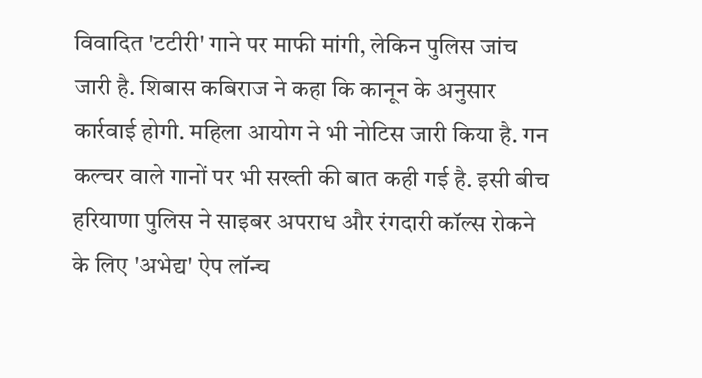विवादित 'टटीरी' गाने पर माफी मांगी, लेकिन पुलिस जांच जारी है. शिबास कबिराज ने कहा कि कानून के अनुसार कार्रवाई होगी. महिला आयोग ने भी नोटिस जारी किया है. गन कल्चर वाले गानों पर भी सख्ती की बात कही गई है. इसी बीच हरियाणा पुलिस ने साइबर अपराध और रंगदारी कॉल्स रोकने के लिए 'अभेद्य' ऐप लॉन्च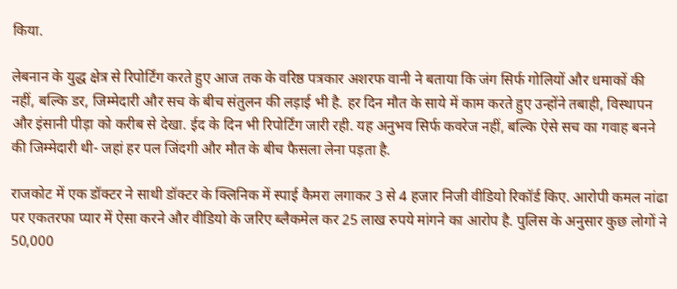किया.

लेबनान के युद्ध क्षेत्र से रिपोर्टिंग करते हुए आज तक के वरिष्ठ पत्रकार अशरफ वानी ने बताया कि जंग सिर्फ गोलियों और धमाकों की नहीं, बल्कि डर, जिम्मेदारी और सच के बीच संतुलन की लड़ाई भी है. हर दिन मौत के साये में काम करते हुए उन्होंने तबाही, विस्थापन और इंसानी पीड़ा को करीब से देखा. ईद के दिन भी रिपोर्टिंग जारी रही. यह अनुभव सिर्फ कवरेज नहीं, बल्कि ऐसे सच का गवाह बनने की जिम्मेदारी थी- जहां हर पल जिंदगी और मौत के बीच फैसला लेना पड़ता है.

राजकोट में एक डॉक्टर ने साथी डॉक्टर के क्लिनिक में स्पाई कैमरा लगाकर 3 से 4 हजार निजी वीडियो रिकॉर्ड किए. आरोपी कमल नांढा पर एकतरफा प्यार में ऐसा करने और वीडियो के जरिए ब्लैकमेल कर 25 लाख रुपये मांगने का आरोप है. पुलिस के अनुसार कुछ लोगों ने 50,000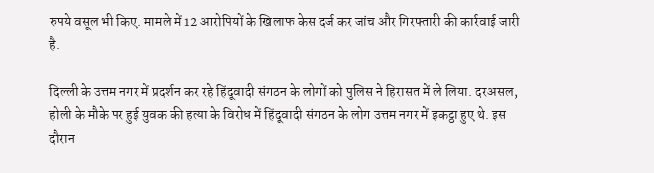रुपये वसूल भी किए. मामले में 12 आरोपियों के खिलाफ केस दर्ज कर जांच और गिरफ्तारी की कार्रवाई जारी है.

दिल्ली के उत्तम नगर में प्रदर्शन कर रहे हिंदूवादी संगठन के लोगों को पुलिस ने हिरासत में ले लिया. दरअसल, होली के मौके पर हुई युवक की हत्या के विरोध में हिंदूवादी संगठन के लोग उत्तम नगर में इकट्ठा हुए थे. इस दौरान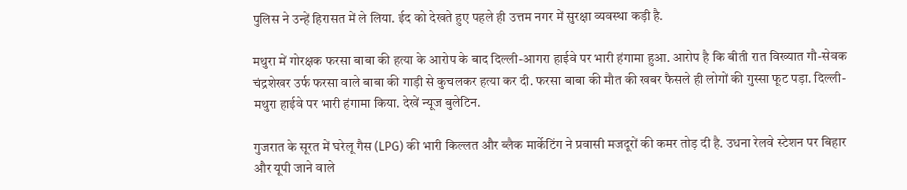पुलिस ने उन्हें हिरासत में ले लिया. ईद को देखते हुए पहले ही उत्तम नगर में सुरक्षा व्यवस्था कड़ी है.

मथुरा में गोरक्षक फरसा बाबा की हत्या के आरोप के बाद दिल्ली-आगरा हाईवे पर भारी हंगामा हुआ. आरोप है कि बीती रात विख्यात गौ-सेवक चंद्रशेखर उर्फ फरसा वाले बाबा की गाड़ी से कुचलकर हत्या कर दी. फरसा बाबा की मौत की खबर फैसले ही लोगों की गुस्सा फूट पड़ा. दिल्ली-मथुरा हाईवे पर भारी हंगामा किया. देखें न्यूज बुलेटिन.

गुजरात के सूरत में घरेलू गैस (LPG) की भारी किल्लत और ब्लैक मार्केटिंग ने प्रवासी मजदूरों की कमर तोड़ दी है. उधना रेलवे स्टेशन पर बिहार और यूपी जाने वाले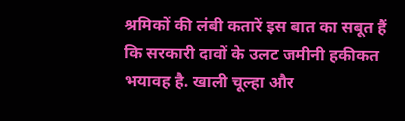श्रमिकों की लंबी कतारें इस बात का सबूत हैं कि सरकारी दावों के उलट जमीनी हकीकत भयावह है. खाली चूल्हा और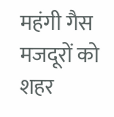महंगी गैस मजदूरों को शहर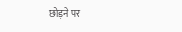छोड़ने पर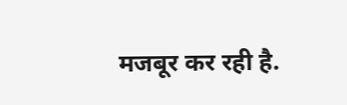मजबूर कर रही है.